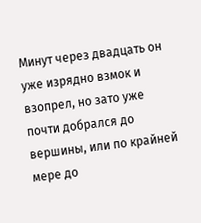Минут через двадцать он уже изрядно взмок и взопрел, но зато уже почти добрался до вершины, или по крайней мере до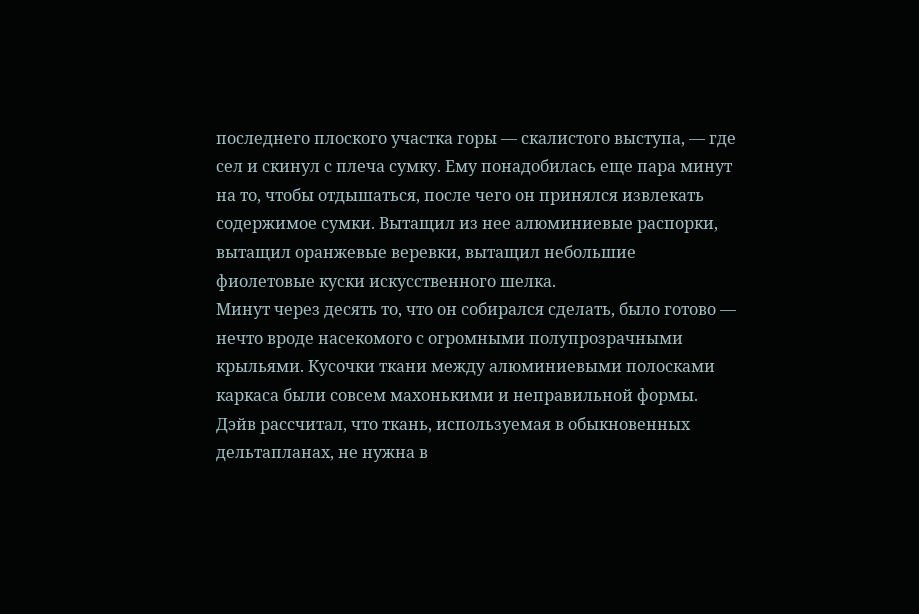последнего плоского участка горы — скалистого выступа, — где сел и скинул с плеча сумку. Ему понадобилась еще пара минут на то, чтобы отдышаться, после чего он принялся извлекать содержимое сумки. Вытащил из нее алюминиевые распорки, вытащил оранжевые веревки, вытащил небольшие фиолетовые куски искусственного шелка.
Минут через десять то, что он собирался сделать, было готово — нечто вроде насекомого с огромными полупрозрачными крыльями. Кусочки ткани между алюминиевыми полосками каркаса были совсем махонькими и неправильной формы. Дэйв рассчитал, что ткань, используемая в обыкновенных дельтапланах, не нужна в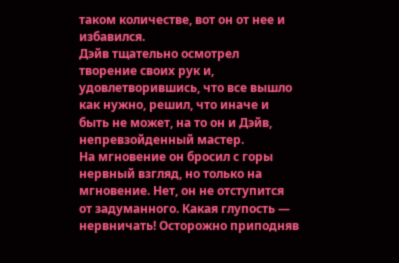таком количестве, вот он от нее и избавился.
Дэйв тщательно осмотрел творение своих рук и, удовлетворившись, что все вышло как нужно, решил, что иначе и быть не может, на то он и Дэйв, непревзойденный мастер.
На мгновение он бросил с горы нервный взгляд, но только на мгновение. Нет, он не отступится от задуманного. Какая глупость — нервничать! Осторожно приподняв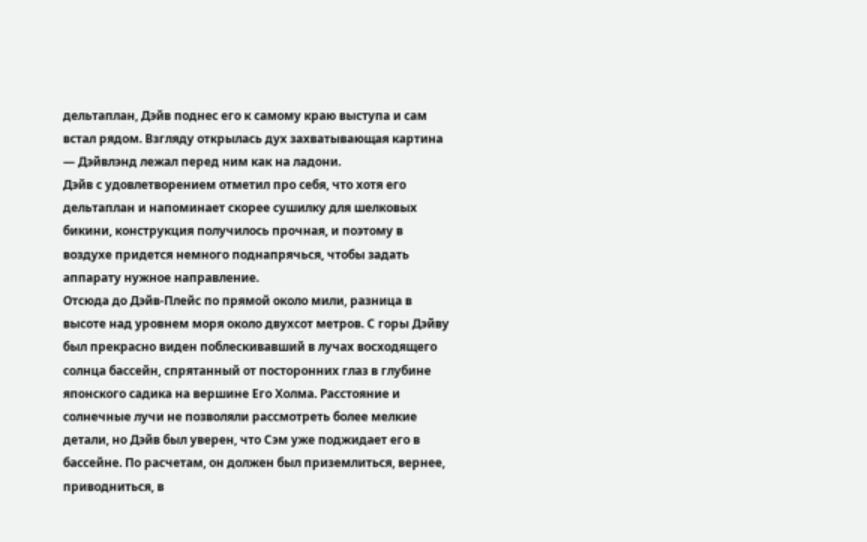дельтаплан, Дэйв поднес его к самому краю выступа и сам встал рядом. Взгляду открылась дух захватывающая картина — Дэйвлэнд лежал перед ним как на ладони.
Дэйв с удовлетворением отметил про себя, что хотя его дельтаплан и напоминает скорее сушилку для шелковых бикини, конструкция получилось прочная, и поэтому в воздухе придется немного поднапрячься, чтобы задать аппарату нужное направление.
Отсюда до Дэйв-Плейс по прямой около мили, разница в высоте над уровнем моря около двухсот метров. С горы Дэйву был прекрасно виден поблескивавший в лучах восходящего солнца бассейн, спрятанный от посторонних глаз в глубине японского садика на вершине Его Холма. Расстояние и солнечные лучи не позволяли рассмотреть более мелкие детали, но Дэйв был уверен, что Сэм уже поджидает его в бассейне. По расчетам, он должен был приземлиться, вернее, приводниться, в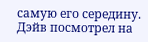самую его середину. Дэйв посмотрел на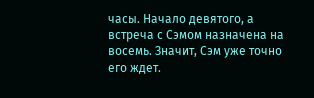часы. Начало девятого, а встреча с Сэмом назначена на восемь. Значит, Сэм уже точно его ждет.